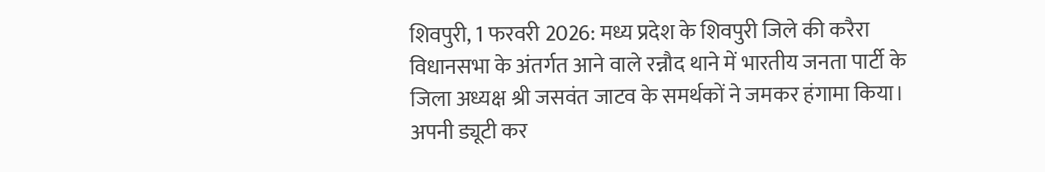शिवपुरी, 1 फरवरी 2026: मध्य प्रदेश के शिवपुरी जिले की करैरा विधानसभा के अंतर्गत आने वाले रन्नौद थाने में भारतीय जनता पार्टी के जिला अध्यक्ष श्री जसवंत जाटव के समर्थकों ने जमकर हंगामा किया। अपनी ड्यूटी कर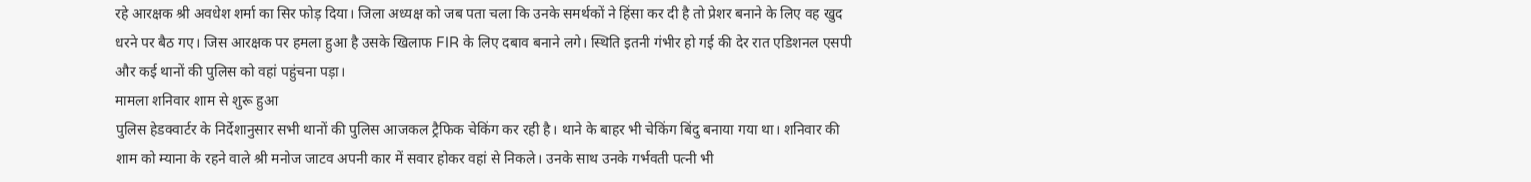रहे आरक्षक श्री अवधेश शर्मा का सिर फोड़ दिया। जिला अध्यक्ष को जब पता चला कि उनके समर्थकों ने हिंसा कर दी है तो प्रेशर बनाने के लिए वह खुद धरने पर बैठ गए। जिस आरक्षक पर हमला हुआ है उसके खिलाफ FIR के लिए दबाव बनाने लगे। स्थिति इतनी गंभीर हो गई की देर रात एडिशनल एसपी और कई थानों की पुलिस को वहां पहुंचना पड़ा।
मामला शनिवार शाम से शुरू हुआ
पुलिस हेडक्वार्टर के निर्देशानुसार सभी थानों की पुलिस आजकल ट्रैफिक चेकिंग कर रही है। थाने के बाहर भी चेकिंग बिंदु बनाया गया था। शनिवार की शाम को म्याना के रहने वाले श्री मनोज जाटव अपनी कार में सवार होकर वहां से निकले। उनके साथ उनके गर्भवती पत्नी भी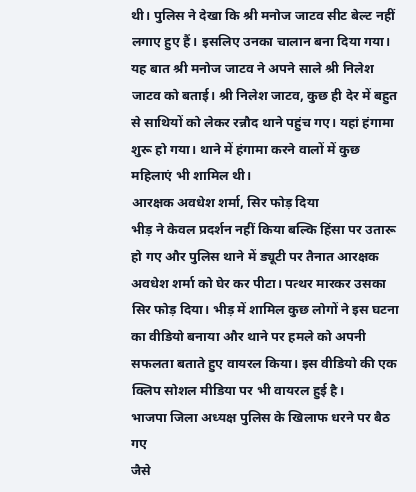थी। पुलिस ने देखा कि श्री मनोज जाटव सीट बेल्ट नहीं लगाए हुए हैं। इसलिए उनका चालान बना दिया गया। यह बात श्री मनोज जाटव ने अपने साले श्री निलेश जाटव को बताई। श्री निलेश जाटव, कुछ ही देर में बहुत से साथियों को लेकर रन्नौद थाने पहुंच गए। यहां हंगामा शुरू हो गया। थाने में हंगामा करने वालों में कुछ महिलाएं भी शामिल थी।
आरक्षक अवधेश शर्मा, सिर फोड़ दिया
भीड़ ने केवल प्रदर्शन नहीं किया बल्कि हिंसा पर उतारू हो गए और पुलिस थाने में ड्यूटी पर तैनात आरक्षक अवधेश शर्मा को घेर कर पीटा। पत्थर मारकर उसका सिर फोड़ दिया। भीड़ में शामिल कुछ लोगों ने इस घटना का वीडियो बनाया और थाने पर हमले को अपनी सफलता बताते हुए वायरल किया। इस वीडियो की एक क्लिप सोशल मीडिया पर भी वायरल हुई है।
भाजपा जिला अध्यक्ष पुलिस के खिलाफ धरने पर बैठ गए
जैसे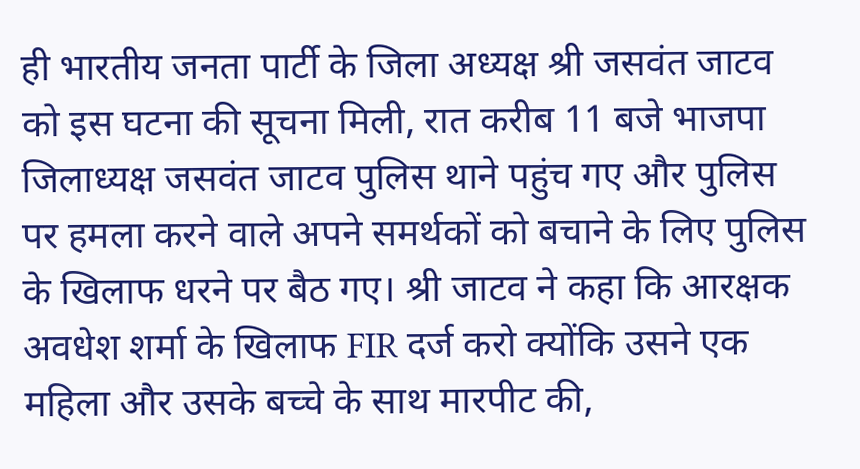ही भारतीय जनता पार्टी के जिला अध्यक्ष श्री जसवंत जाटव को इस घटना की सूचना मिली, रात करीब 11 बजे भाजपा जिलाध्यक्ष जसवंत जाटव पुलिस थाने पहुंच गए और पुलिस पर हमला करने वाले अपने समर्थकों को बचाने के लिए पुलिस के खिलाफ धरने पर बैठ गए। श्री जाटव ने कहा कि आरक्षक अवधेश शर्मा के खिलाफ FIR दर्ज करो क्योंकि उसने एक महिला और उसके बच्चे के साथ मारपीट की,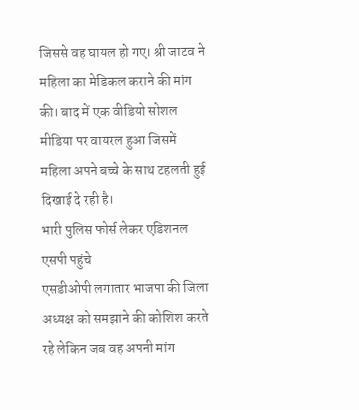जिससे वह घायल हो गए। श्री जाटव ने महिला का मेडिकल कराने की मांग की। बाद में एक वीडियो सोशल मीडिया पर वायरल हुआ जिसमें महिला अपने बच्चे के साथ टहलती हुई दिखाई दे रही है।
भारी पुलिस फोर्स लेकर एडिशनल एसपी पहुंचे
एसडीओपी लगातार भाजपा की जिला अध्यक्ष को समझाने की कोशिश करते रहे लेकिन जब वह अपनी मांग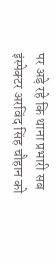पर अड़े रहे कि थाना प्रभारी सब इंस्पेक्टर अरविंद सिंह चौहान को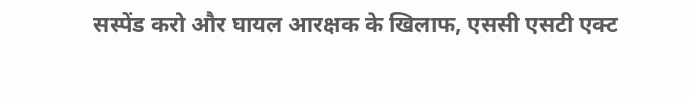सस्पेंड करो और घायल आरक्षक के खिलाफ, एससी एसटी एक्ट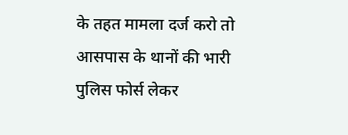के तहत मामला दर्ज करो तो आसपास के थानों की भारी पुलिस फोर्स लेकर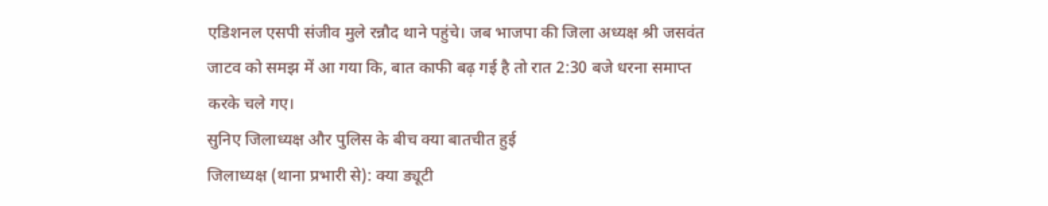एडिशनल एसपी संजीव मुले रन्नौद थाने पहुंचे। जब भाजपा की जिला अध्यक्ष श्री जसवंत जाटव को समझ में आ गया कि, बात काफी बढ़ गई है तो रात 2:30 बजे धरना समाप्त करके चले गए।
सुनिए जिलाध्यक्ष और पुलिस के बीच क्या बातचीत हुई
जिलाध्यक्ष (थाना प्रभारी से): क्या ड्यूटी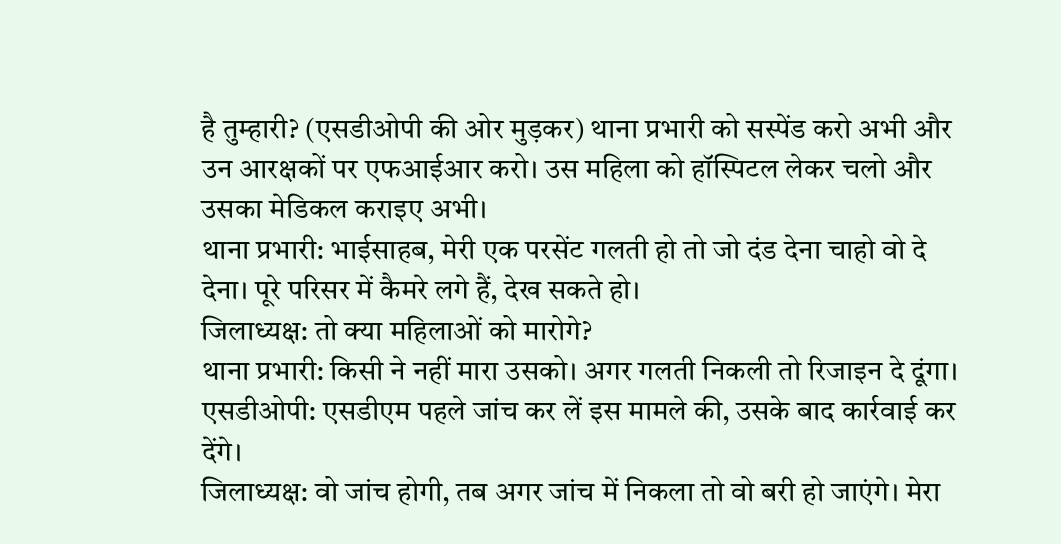है तुम्हारी? (एसडीओपी की ओर मुड़कर) थाना प्रभारी को सस्पेंड करो अभी और उन आरक्षकों पर एफआईआर करो। उस महिला को हॉस्पिटल लेकर चलो और उसका मेडिकल कराइए अभी।
थाना प्रभारी: भाईसाहब, मेरी एक परसेंट गलती हो तो जो दंड देना चाहो वो दे देना। पूरे परिसर में कैमरे लगे हैं, देख सकते हो।
जिलाध्यक्ष: तो क्या महिलाओं को मारोगे?
थाना प्रभारी: किसी ने नहीं मारा उसको। अगर गलती निकली तो रिजाइन दे दूंगा।
एसडीओपी: एसडीएम पहले जांच कर लें इस मामले की, उसके बाद कार्रवाई कर देंगे।
जिलाध्यक्ष: वो जांच होगी, तब अगर जांच में निकला तो वो बरी हो जाएंगे। मेरा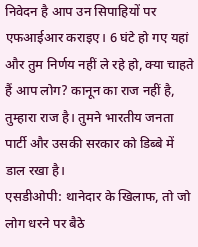निवेदन है आप उन सिपाहियों पर एफआईआर कराइए। 6 घंटे हो गए यहां और तुम निर्णय नहीं ले रहे हो, क्या चाहते हैं आप लोग? कानून का राज नहीं है, तुम्हारा राज है। तुमने भारतीय जनता पार्टी और उसकी सरकार को डिब्बे में डाल रखा है।
एसडीओपी: थानेदार के खिलाफ, तो जो लोग धरने पर बैठे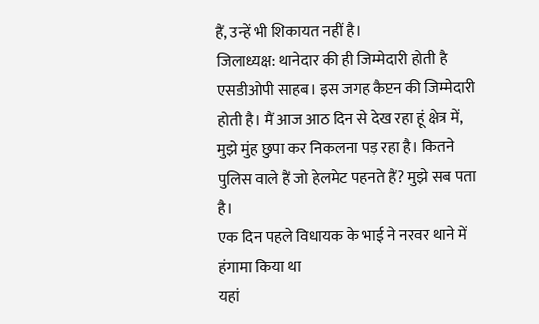हैं, उन्हें भी शिकायत नहीं है।
जिलाध्यक्ष: थानेदार की ही जिम्मेदारी होती है एसडीओपी साहब। इस जगह कैप्टन की जिम्मेदारी होती है। मैं आज आठ दिन से देख रहा हूं क्षेत्र में, मुझे मुंह छुपा कर निकलना पड़ रहा है। कितने पुलिस वाले हैं जो हेलमेट पहनते हैं? मुझे सब पता है।
एक दिन पहले विधायक के भाई ने नरवर थाने में हंगामा किया था
यहां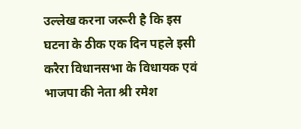उल्लेख करना जरूरी है कि इस घटना के ठीक एक दिन पहले इसी करैरा विधानसभा के विधायक एवं भाजपा की नेता श्री रमेश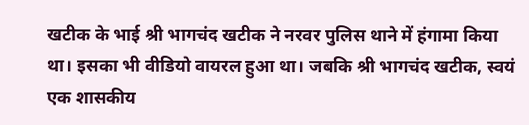खटीक के भाई श्री भागचंद खटीक ने नरवर पुलिस थाने में हंगामा किया था। इसका भी वीडियो वायरल हुआ था। जबकि श्री भागचंद खटीक, स्वयं एक शासकीय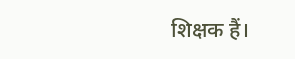शिक्षक हैं।